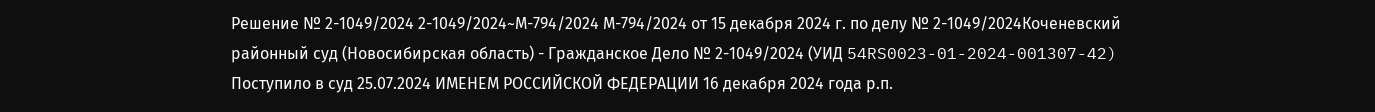Решение № 2-1049/2024 2-1049/2024~М-794/2024 М-794/2024 от 15 декабря 2024 г. по делу № 2-1049/2024Коченевский районный суд (Новосибирская область) - Гражданское Дело № 2-1049/2024 (УИД 54RS0023-01-2024-001307-42) Поступило в суд 25.07.2024 ИМЕНЕМ РОССИЙСКОЙ ФЕДЕРАЦИИ 16 декабря 2024 года р.п.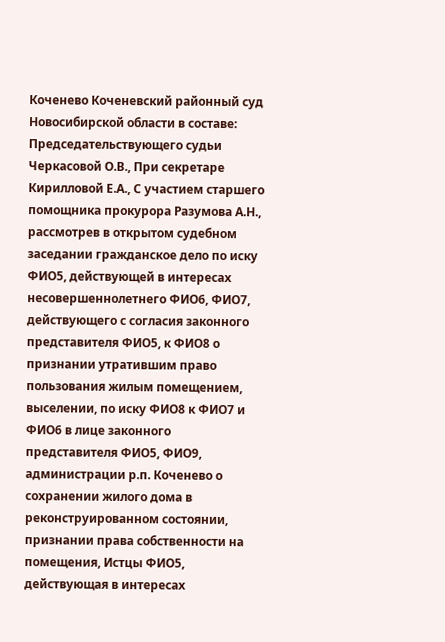Коченево Коченевский районный суд Новосибирской области в составе: Председательствующего судьи Черкасовой О.В., При секретаре Кирилловой Е.А., С участием старшего помощника прокурора Разумова А.Н., рассмотрев в открытом судебном заседании гражданское дело по иску ФИО5, действующей в интересах несовершеннолетнего ФИО6, ФИО7, действующего с согласия законного представителя ФИО5, к ФИО8 о признании утратившим право пользования жилым помещением, выселении, по иску ФИО8 к ФИО7 и ФИО6 в лице законного представителя ФИО5, ФИО9, администрации р.п. Коченево о сохранении жилого дома в реконструированном состоянии, признании права собственности на помещения, Истцы ФИО5, действующая в интересах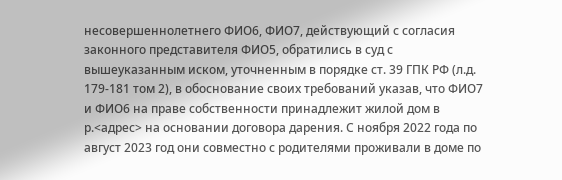несовершеннолетнего ФИО6, ФИО7, действующий с согласия законного представителя ФИО5, обратились в суд с вышеуказанным иском, уточненным в порядке ст. 39 ГПК РФ (л.д. 179-181 том 2), в обоснование своих требований указав, что ФИО7 и ФИО6 на праве собственности принадлежит жилой дом в р.<адрес> на основании договора дарения. С ноября 2022 года по август 2023 год они совместно с родителями проживали в доме по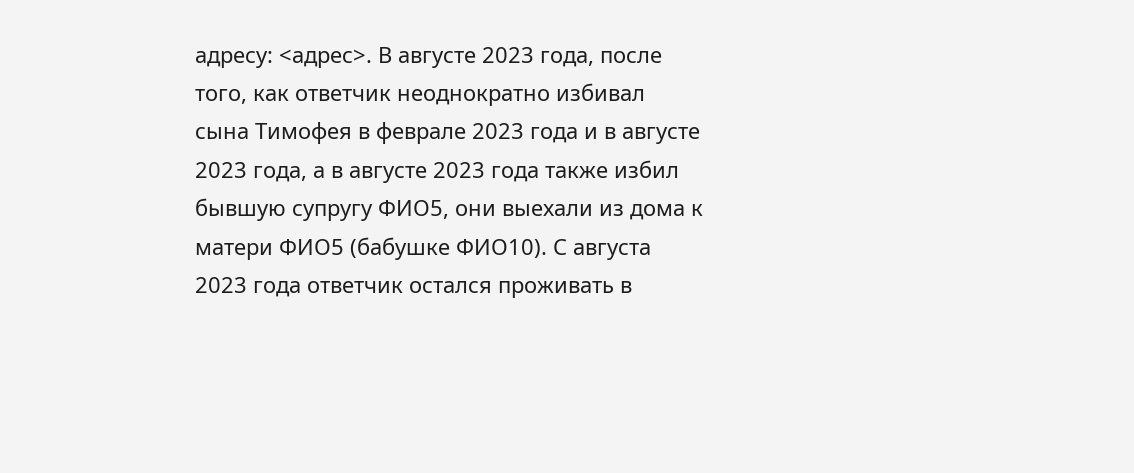адресу: <адрес>. В августе 2023 года, после того, как ответчик неоднократно избивал сына Тимофея в феврале 2023 года и в августе 2023 года, а в августе 2023 года также избил бывшую супругу ФИО5, они выехали из дома к матери ФИО5 (бабушке ФИО10). С августа 2023 года ответчик остался проживать в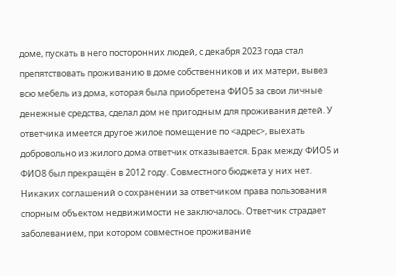доме, пускать в него посторонних людей, с декабря 2023 года стал препятствовать проживанию в доме собственников и их матери, вывез всю мебель из дома, которая была приобретена ФИО5 за свои личные денежные средства, сделал дом не пригодным для проживания детей. У ответчика имеется другое жилое помещение по <адрес>, выехать добровольно из жилого дома ответчик отказывается. Брак между ФИО5 и ФИО8 был прекращён в 2012 году. Совместного бюджета у них нет. Никаких соглашений о сохранении за ответчиком права пользования спорным объектом недвижимости не заключалось. Ответчик страдает заболеванием, при котором совместное проживание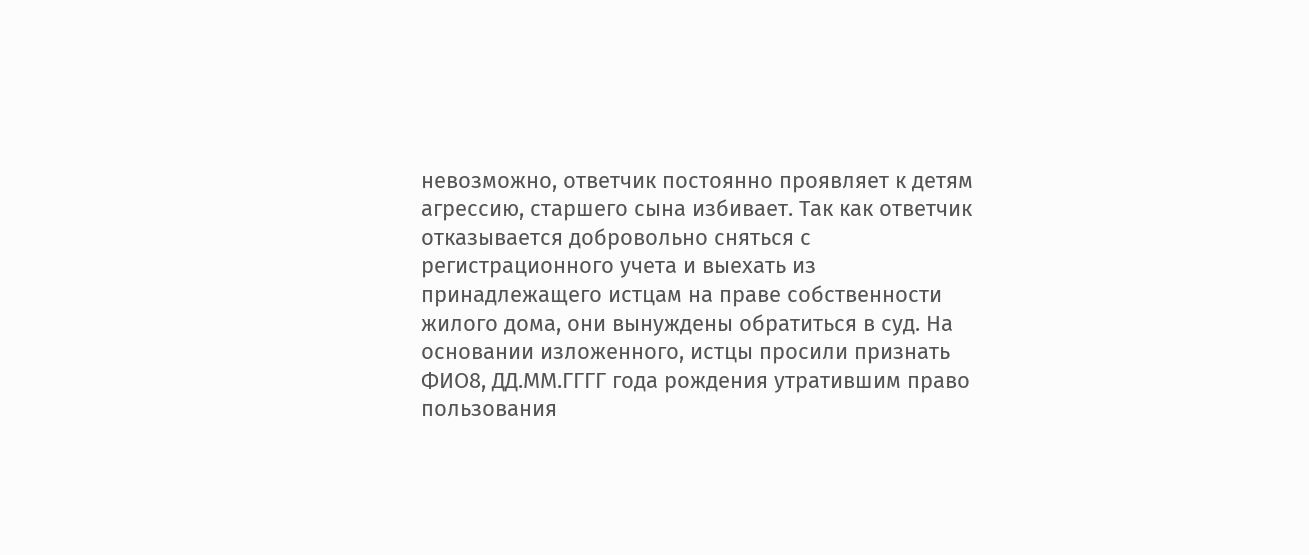невозможно, ответчик постоянно проявляет к детям агрессию, старшего сына избивает. Так как ответчик отказывается добровольно сняться с регистрационного учета и выехать из принадлежащего истцам на праве собственности жилого дома, они вынуждены обратиться в суд. На основании изложенного, истцы просили признать ФИО8, ДД.ММ.ГГГГ года рождения утратившим право пользования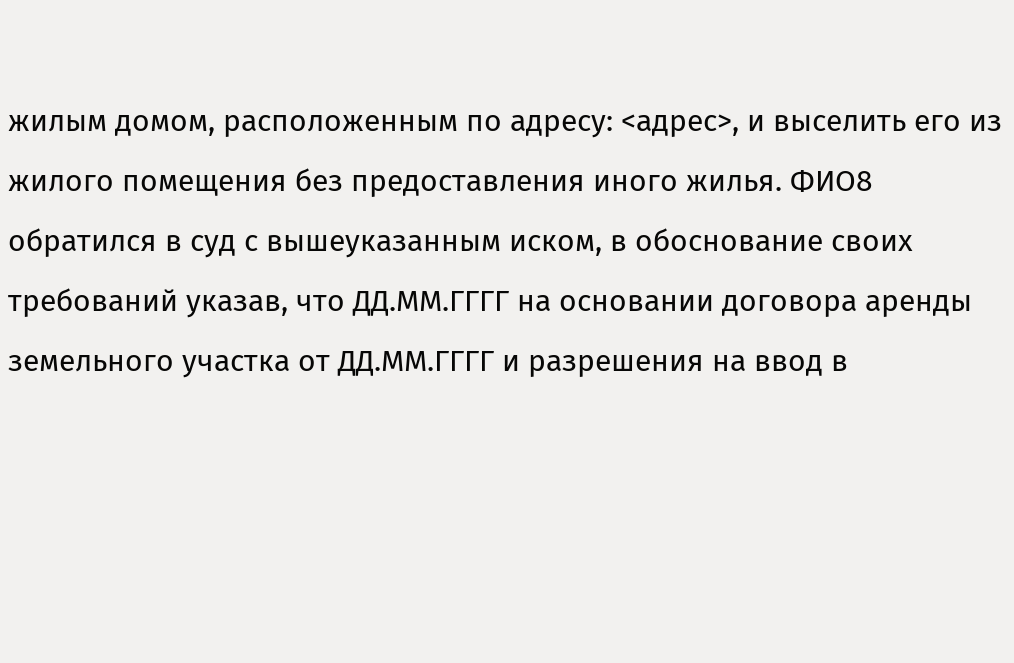жилым домом, расположенным по адресу: <адрес>, и выселить его из жилого помещения без предоставления иного жилья. ФИО8 обратился в суд с вышеуказанным иском, в обоснование своих требований указав, что ДД.ММ.ГГГГ на основании договора аренды земельного участка от ДД.ММ.ГГГГ и разрешения на ввод в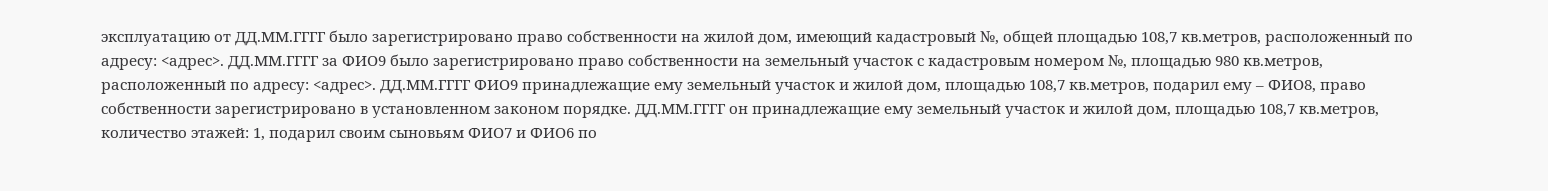эксплуатацию от ДД.ММ.ГГГГ было зарегистрировано право собственности на жилой дом, имеющий кадастровый №, общей площадью 108,7 кв.метров, расположенный по адресу: <адрес>. ДД.ММ.ГГГГ за ФИО9 было зарегистрировано право собственности на земельный участок с кадастровым номером №, площадью 980 кв.метров, расположенный по адресу: <адрес>. ДД.ММ.ГГГГ ФИО9 принадлежащие ему земельный участок и жилой дом, площадью 108,7 кв.метров, подарил ему – ФИО8, право собственности зарегистрировано в установленном законом порядке. ДД.ММ.ГГГГ он принадлежащие ему земельный участок и жилой дом, площадью 108,7 кв.метров, количество этажей: 1, подарил своим сыновьям ФИО7 и ФИО6 по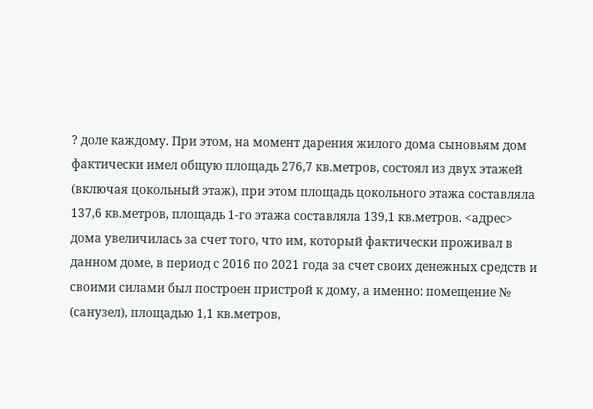? доле каждому. При этом, на момент дарения жилого дома сыновьям дом фактически имел общую площадь 276,7 кв.метров, состоял из двух этажей (включая цокольный этаж), при этом площадь цокольного этажа составляла 137,6 кв.метров, площадь 1-го этажа составляла 139,1 кв.метров. <адрес> дома увеличилась за счет того, что им, который фактически проживал в данном доме, в период с 2016 по 2021 года за счет своих денежных средств и своими силами был построен пристрой к дому, а именно: помещение № (санузел), площадью 1,1 кв.метров,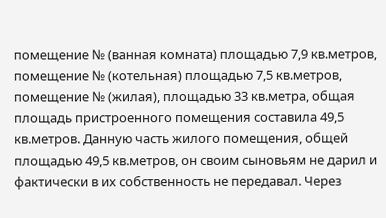помещение № (ванная комната) площадью 7,9 кв.метров, помещение № (котельная) площадью 7,5 кв.метров, помещение № (жилая), площадью 33 кв.метра, общая площадь пристроенного помещения составила 49,5 кв.метров. Данную часть жилого помещения, общей площадью 49,5 кв.метров, он своим сыновьям не дарил и фактически в их собственность не передавал. Через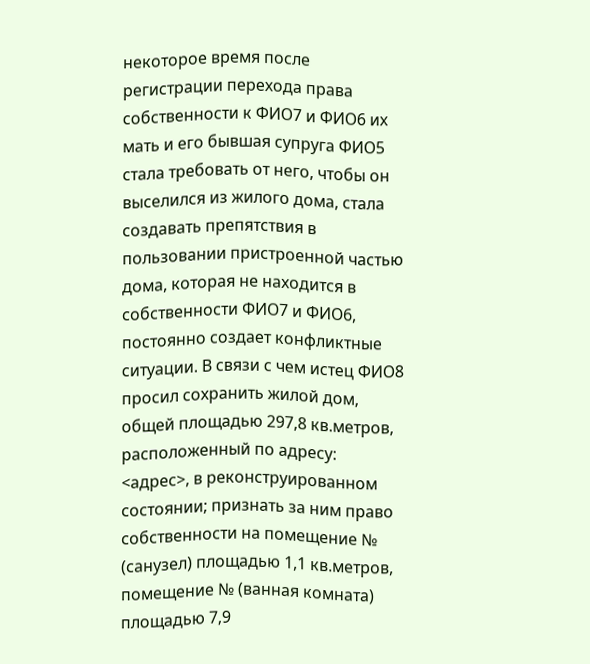некоторое время после регистрации перехода права собственности к ФИО7 и ФИО6 их мать и его бывшая супруга ФИО5 стала требовать от него, чтобы он выселился из жилого дома, стала создавать препятствия в пользовании пристроенной частью дома, которая не находится в собственности ФИО7 и ФИО6, постоянно создает конфликтные ситуации. В связи с чем истец ФИО8 просил сохранить жилой дом, общей площадью 297,8 кв.метров, расположенный по адресу: <адрес>, в реконструированном состоянии; признать за ним право собственности на помещение № (санузел) площадью 1,1 кв.метров, помещение № (ванная комната) площадью 7,9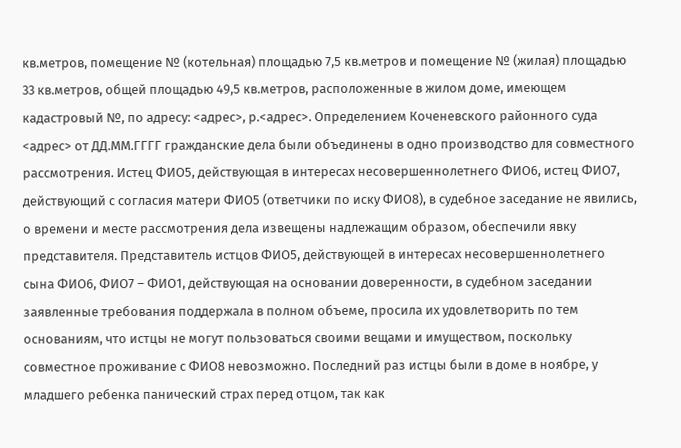кв.метров, помещение № (котельная) площадью 7,5 кв.метров и помещение № (жилая) площадью 33 кв.метров, общей площадью 49,5 кв.метров, расположенные в жилом доме, имеющем кадастровый №, по адресу: <адрес>, р.<адрес>. Определением Коченевского районного суда <адрес> от ДД.ММ.ГГГГ гражданские дела были объединены в одно производство для совместного рассмотрения. Истец ФИО5, действующая в интересах несовершеннолетнего ФИО6, истец ФИО7, действующий с согласия матери ФИО5 (ответчики по иску ФИО8), в судебное заседание не явились, о времени и месте рассмотрения дела извещены надлежащим образом, обеспечили явку представителя. Представитель истцов ФИО5, действующей в интересах несовершеннолетнего сына ФИО6, ФИО7 – ФИО1, действующая на основании доверенности, в судебном заседании заявленные требования поддержала в полном объеме, просила их удовлетворить по тем основаниям, что истцы не могут пользоваться своими вещами и имуществом, поскольку совместное проживание с ФИО8 невозможно. Последний раз истцы были в доме в ноябре, у младшего ребенка панический страх перед отцом, так как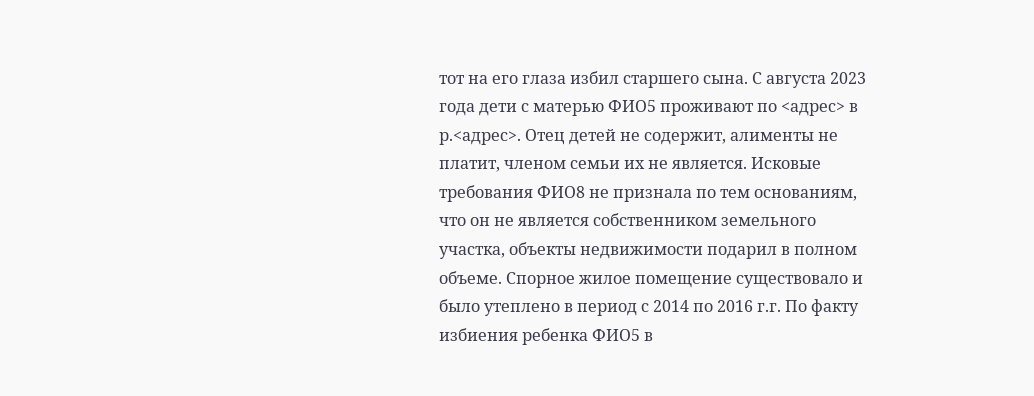тот на его глаза избил старшего сына. С августа 2023 года дети с матерью ФИО5 проживают по <адрес> в р.<адрес>. Отец детей не содержит, алименты не платит, членом семьи их не является. Исковые требования ФИО8 не признала по тем основаниям, что он не является собственником земельного участка, объекты недвижимости подарил в полном объеме. Спорное жилое помещение существовало и было утеплено в период с 2014 по 2016 г.г. По факту избиения ребенка ФИО5 в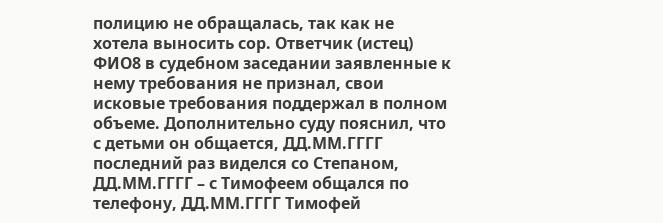полицию не обращалась, так как не хотела выносить сор. Ответчик (истец) ФИО8 в судебном заседании заявленные к нему требования не признал, свои исковые требования поддержал в полном объеме. Дополнительно суду пояснил, что с детьми он общается, ДД.ММ.ГГГГ последний раз виделся со Степаном, ДД.ММ.ГГГГ – с Тимофеем общался по телефону, ДД.ММ.ГГГГ Тимофей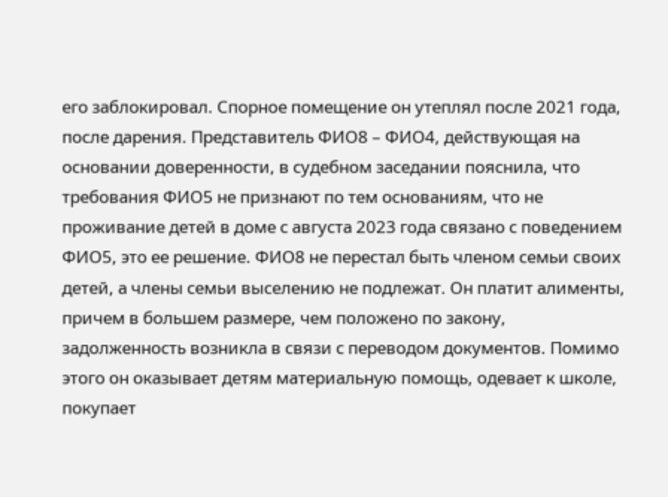его заблокировал. Спорное помещение он утеплял после 2021 года, после дарения. Представитель ФИО8 – ФИО4, действующая на основании доверенности, в судебном заседании пояснила, что требования ФИО5 не признают по тем основаниям, что не проживание детей в доме с августа 2023 года связано с поведением ФИО5, это ее решение. ФИО8 не перестал быть членом семьи своих детей, а члены семьи выселению не подлежат. Он платит алименты, причем в большем размере, чем положено по закону, задолженность возникла в связи с переводом документов. Помимо этого он оказывает детям материальную помощь, одевает к школе, покупает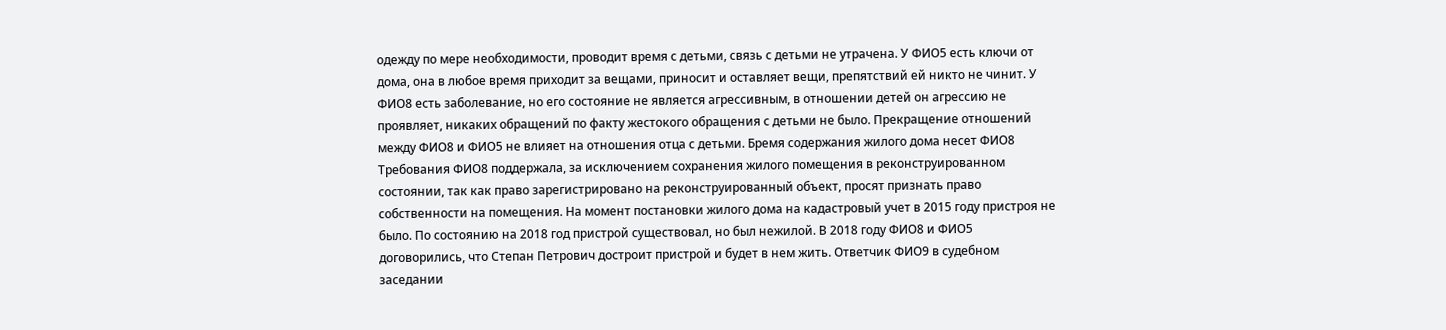одежду по мере необходимости, проводит время с детьми, связь с детьми не утрачена. У ФИО5 есть ключи от дома, она в любое время приходит за вещами, приносит и оставляет вещи, препятствий ей никто не чинит. У ФИО8 есть заболевание, но его состояние не является агрессивным, в отношении детей он агрессию не проявляет, никаких обращений по факту жестокого обращения с детьми не было. Прекращение отношений между ФИО8 и ФИО5 не влияет на отношения отца с детьми. Бремя содержания жилого дома несет ФИО8 Требования ФИО8 поддержала, за исключением сохранения жилого помещения в реконструированном состоянии, так как право зарегистрировано на реконструированный объект, просят признать право собственности на помещения. На момент постановки жилого дома на кадастровый учет в 2015 году пристроя не было. По состоянию на 2018 год пристрой существовал, но был нежилой. В 2018 году ФИО8 и ФИО5 договорились, что Степан Петрович достроит пристрой и будет в нем жить. Ответчик ФИО9 в судебном заседании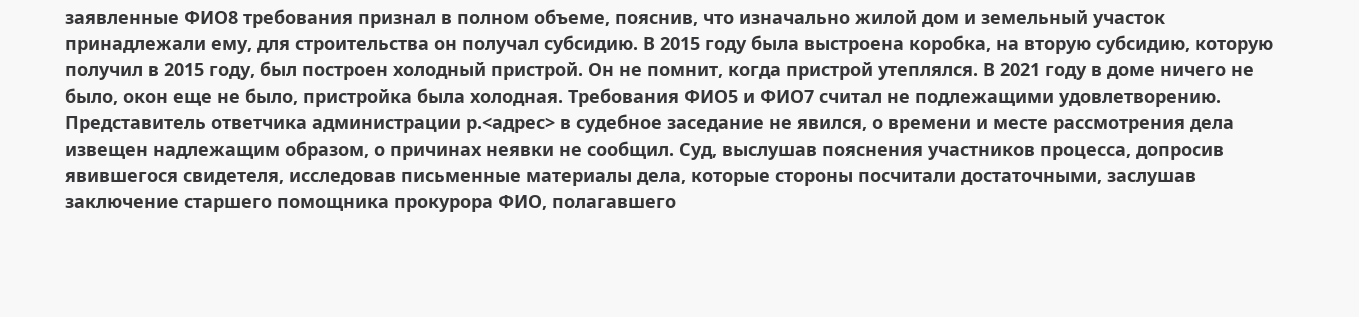заявленные ФИО8 требования признал в полном объеме, пояснив, что изначально жилой дом и земельный участок принадлежали ему, для строительства он получал субсидию. В 2015 году была выстроена коробка, на вторую субсидию, которую получил в 2015 году, был построен холодный пристрой. Он не помнит, когда пристрой утеплялся. В 2021 году в доме ничего не было, окон еще не было, пристройка была холодная. Требования ФИО5 и ФИО7 считал не подлежащими удовлетворению. Представитель ответчика администрации р.<адрес> в судебное заседание не явился, о времени и месте рассмотрения дела извещен надлежащим образом, о причинах неявки не сообщил. Суд, выслушав пояснения участников процесса, допросив явившегося свидетеля, исследовав письменные материалы дела, которые стороны посчитали достаточными, заслушав заключение старшего помощника прокурора ФИО, полагавшего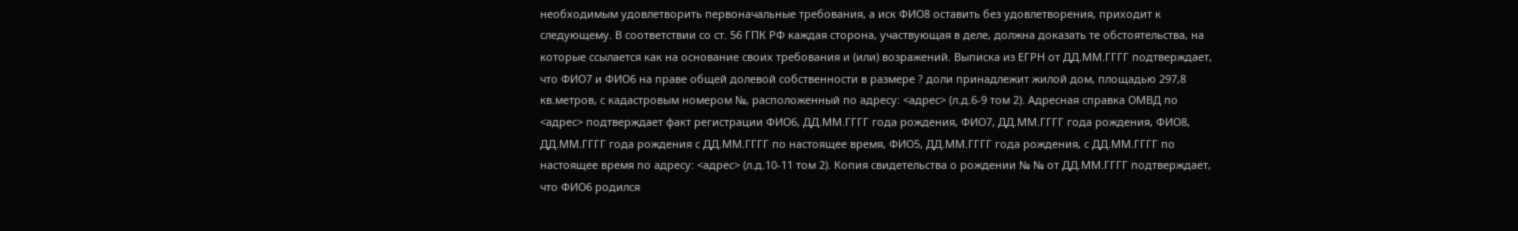необходимым удовлетворить первоначальные требования, а иск ФИО8 оставить без удовлетворения, приходит к следующему. В соответствии со ст. 56 ГПК РФ каждая сторона, участвующая в деле, должна доказать те обстоятельства, на которые ссылается как на основание своих требования и (или) возражений. Выписка из ЕГРН от ДД.ММ.ГГГГ подтверждает, что ФИО7 и ФИО6 на праве общей долевой собственности в размере ? доли принадлежит жилой дом, площадью 297,8 кв.метров, с кадастровым номером №, расположенный по адресу: <адрес> (л.д.6-9 том 2). Адресная справка ОМВД по <адрес> подтверждает факт регистрации ФИО6, ДД.ММ.ГГГГ года рождения, ФИО7, ДД.ММ.ГГГГ года рождения, ФИО8, ДД.ММ.ГГГГ года рождения с ДД.ММ.ГГГГ по настоящее время, ФИО5, ДД.ММ.ГГГГ года рождения, с ДД.ММ.ГГГГ по настоящее время по адресу: <адрес> (л.д.10-11 том 2). Копия свидетельства о рождении № № от ДД.ММ.ГГГГ подтверждает, что ФИО6 родился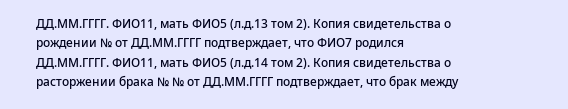ДД.ММ.ГГГГ. ФИО11, мать ФИО5 (л.д.13 том 2). Копия свидетельства о рождении № от ДД.ММ.ГГГГ подтверждает, что ФИО7 родился ДД.ММ.ГГГГ. ФИО11, мать ФИО5 (л.д.14 том 2). Копия свидетельства о расторжении брака № № от ДД.ММ.ГГГГ подтверждает, что брак между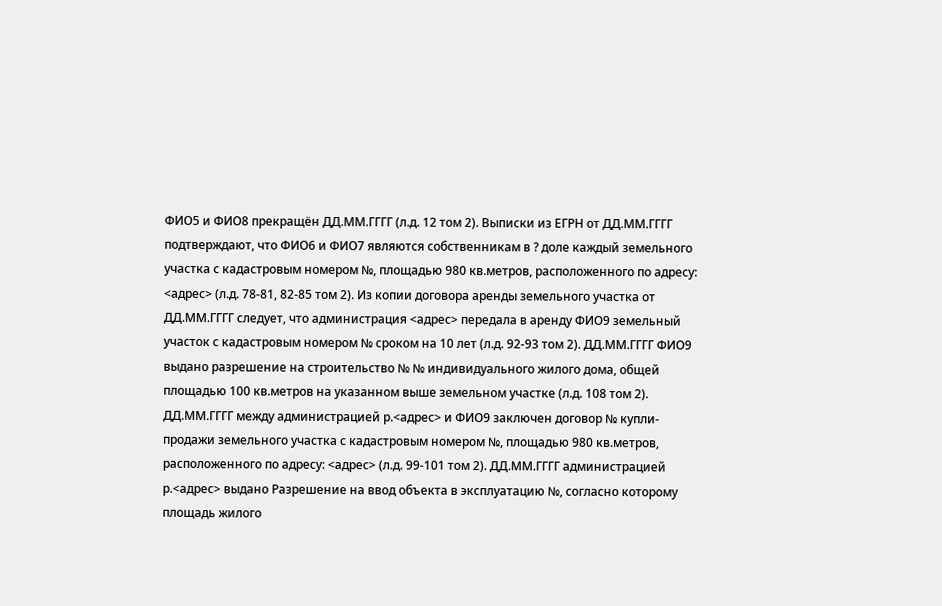ФИО5 и ФИО8 прекращён ДД.ММ.ГГГГ (л.д. 12 том 2). Выписки из ЕГРН от ДД.ММ.ГГГГ подтверждают, что ФИО6 и ФИО7 являются собственникам в ? доле каждый земельного участка с кадастровым номером №, площадью 980 кв.метров, расположенного по адресу: <адрес> (л.д. 78-81, 82-85 том 2). Из копии договора аренды земельного участка от ДД.ММ.ГГГГ следует, что администрация <адрес> передала в аренду ФИО9 земельный участок с кадастровым номером № сроком на 10 лет (л.д. 92-93 том 2). ДД.ММ.ГГГГ ФИО9 выдано разрешение на строительство № № индивидуального жилого дома, общей площадью 100 кв.метров на указанном выше земельном участке (л.д. 108 том 2). ДД.ММ.ГГГГ между администрацией р.<адрес> и ФИО9 заключен договор № купли-продажи земельного участка с кадастровым номером №, площадью 980 кв.метров, расположенного по адресу: <адрес> (л.д. 99-101 том 2). ДД.ММ.ГГГГ администрацией р.<адрес> выдано Разрешение на ввод объекта в эксплуатацию №, согласно которому площадь жилого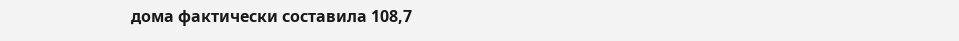дома фактически составила 108,7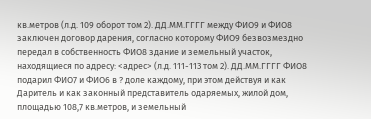кв.метров (л.д. 109 оборот том 2). ДД.ММ.ГГГГ между ФИО9 и ФИО8 заключен договор дарения, согласно которому ФИО9 безвозмездно передал в собственность ФИО8 здание и земельный участок, находящиеся по адресу: <адрес> (л.д. 111-113 том 2). ДД.ММ.ГГГГ ФИО8 подарил ФИО7 и ФИО6 в ? доле каждому, при этом действуя и как Даритель и как законный представитель одаряемых, жилой дом, площадью 108,7 кв.метров, и земельный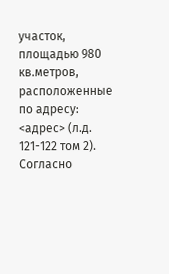участок, площадью 980 кв.метров, расположенные по адресу: <адрес> (л.д. 121-122 том 2). Согласно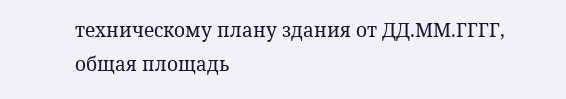техническому плану здания от ДД.ММ.ГГГГ, общая площадь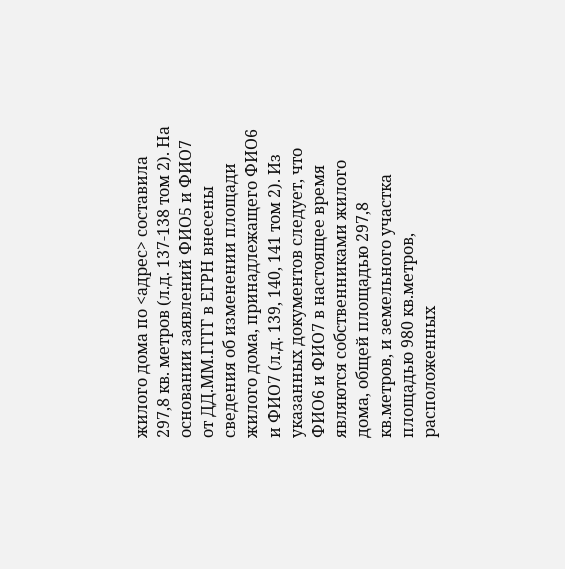жилого дома по <адрес> составила 297,8 кв. метров (л.д. 137-138 том 2). На основании заявлений ФИО5 и ФИО7 от ДД.ММ.ГГГГ в ЕГРН внесены сведения об изменении площади жилого дома, принадлежащего ФИО6 и ФИО7 (л.д. 139, 140, 141 том 2). Из указанных документов следует, что ФИО6 и ФИО7 в настоящее время являются собственниками жилого дома, общей площадью 297,8 кв.метров, и земельного участка площадью 980 кв.метров, расположенных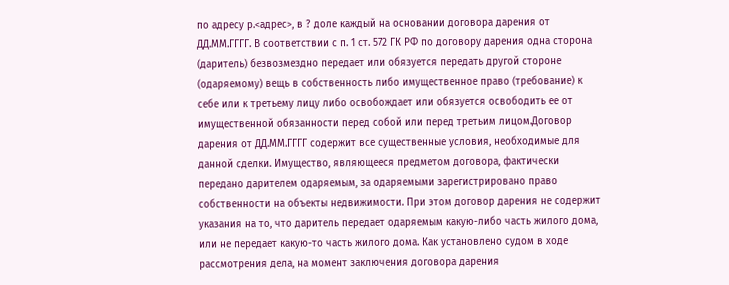по адресу р.<адрес>, в ? доле каждый на основании договора дарения от ДД.ММ.ГГГГ. В соответствии с п. 1 ст. 572 ГК РФ по договору дарения одна сторона (даритель) безвозмездно передает или обязуется передать другой стороне (одаряемому) вещь в собственность либо имущественное право (требование) к себе или к третьему лицу либо освобождает или обязуется освободить ее от имущественной обязанности перед собой или перед третьим лицом.Договор дарения от ДД.ММ.ГГГГ содержит все существенные условия, необходимые для данной сделки. Имущество, являющееся предметом договора, фактически передано дарителем одаряемым, за одаряемыми зарегистрировано право собственности на объекты недвижимости. При этом договор дарения не содержит указания на то, что даритель передает одаряемым какую-либо часть жилого дома, или не передает какую-то часть жилого дома. Как установлено судом в ходе рассмотрения дела, на момент заключения договора дарения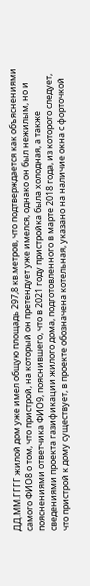ДД.ММ.ГГГГ жилой дом уже имел общую площадь 297,8 кв.метров, что подтверждается как объяснениями самого ФИО8 о том, что пристрой, на который он претендует уже имелся, однако он был нежилым, но и пояснениями ответчика ФИО9, пояснившего, что в 2021 году пристройка была холодная, а также сведениями проекта газификации жилого дома, подготовленного в марте 2018 года, из которого следует, что пристрой к дому существует, в проекте обозначена котельная, указано на наличие окна с форточкой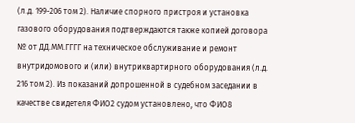(л.д. 199-206 том 2). Наличие спорного пристроя и установка газового оборудования подтверждаются также копией договора № от ДД.ММ.ГГГГ на техническое обслуживание и ремонт внутридомового и (или) внутриквартирного оборудования (л.д. 216 том 2). Из показаний допрошенной в судебном заседании в качестве свидетеля ФИО2 судом установлено, что ФИО8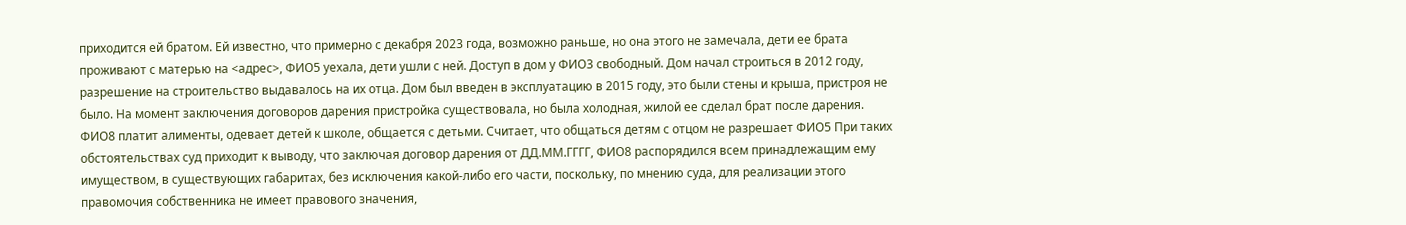приходится ей братом. Ей известно, что примерно с декабря 2023 года, возможно раньше, но она этого не замечала, дети ее брата проживают с матерью на <адрес>, ФИО5 уехала, дети ушли с ней. Доступ в дом у ФИО3 свободный. Дом начал строиться в 2012 году, разрешение на строительство выдавалось на их отца. Дом был введен в эксплуатацию в 2015 году, это были стены и крыша, пристроя не было. На момент заключения договоров дарения пристройка существовала, но была холодная, жилой ее сделал брат после дарения. ФИО8 платит алименты, одевает детей к школе, общается с детьми. Считает, что общаться детям с отцом не разрешает ФИО5 При таких обстоятельствах суд приходит к выводу, что заключая договор дарения от ДД.ММ.ГГГГ, ФИО8 распорядился всем принадлежащим ему имуществом, в существующих габаритах, без исключения какой-либо его части, поскольку, по мнению суда, для реализации этого правомочия собственника не имеет правового значения,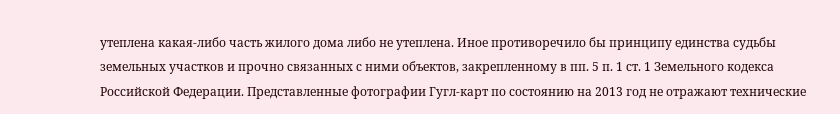утеплена какая-либо часть жилого дома либо не утеплена. Иное противоречило бы принципу единства судьбы земельных участков и прочно связанных с ними объектов, закрепленному в пп. 5 п. 1 ст. 1 Земельного кодекса Российской Федерации. Представленные фотографии Гугл-карт по состоянию на 2013 год не отражают технические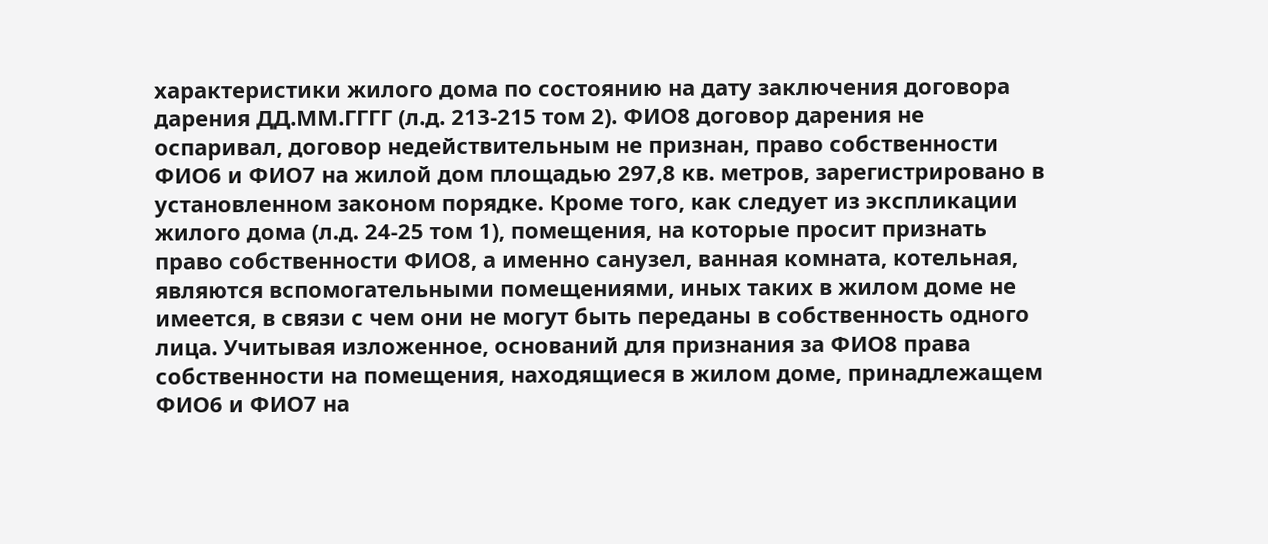характеристики жилого дома по состоянию на дату заключения договора дарения ДД.ММ.ГГГГ (л.д. 213-215 том 2). ФИО8 договор дарения не оспаривал, договор недействительным не признан, право собственности ФИО6 и ФИО7 на жилой дом площадью 297,8 кв. метров, зарегистрировано в установленном законом порядке. Кроме того, как следует из экспликации жилого дома (л.д. 24-25 том 1), помещения, на которые просит признать право собственности ФИО8, а именно санузел, ванная комната, котельная, являются вспомогательными помещениями, иных таких в жилом доме не имеется, в связи с чем они не могут быть переданы в собственность одного лица. Учитывая изложенное, оснований для признания за ФИО8 права собственности на помещения, находящиеся в жилом доме, принадлежащем ФИО6 и ФИО7 на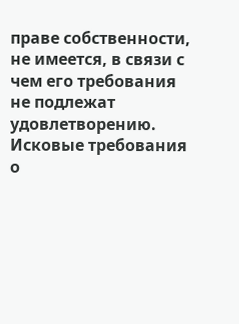праве собственности, не имеется, в связи с чем его требования не подлежат удовлетворению. Исковые требования о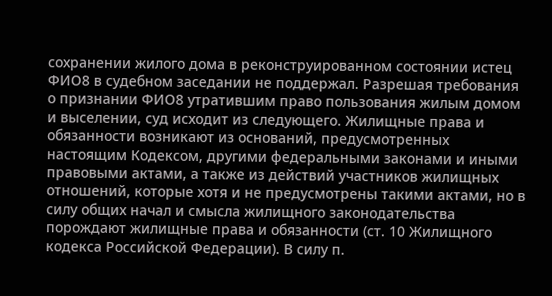сохранении жилого дома в реконструированном состоянии истец ФИО8 в судебном заседании не поддержал. Разрешая требования о признании ФИО8 утратившим право пользования жилым домом и выселении, суд исходит из следующего. Жилищные права и обязанности возникают из оснований, предусмотренных настоящим Кодексом, другими федеральными законами и иными правовыми актами, а также из действий участников жилищных отношений, которые хотя и не предусмотрены такими актами, но в силу общих начал и смысла жилищного законодательства порождают жилищные права и обязанности (ст. 10 Жилищного кодекса Российской Федерации). В силу п.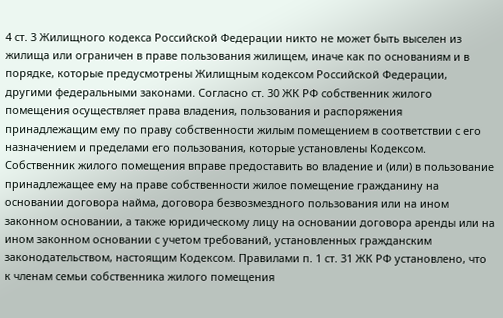4 ст. 3 Жилищного кодекса Российской Федерации никто не может быть выселен из жилища или ограничен в праве пользования жилищем, иначе как по основаниям и в порядке, которые предусмотрены Жилищным кодексом Российской Федерации, другими федеральными законами. Согласно ст. 30 ЖК РФ собственник жилого помещения осуществляет права владения, пользования и распоряжения принадлежащим ему по праву собственности жилым помещением в соответствии с его назначением и пределами его пользования, которые установлены Кодексом. Собственник жилого помещения вправе предоставить во владение и (или) в пользование принадлежащее ему на праве собственности жилое помещение гражданину на основании договора найма, договора безвозмездного пользования или на ином законном основании, а также юридическому лицу на основании договора аренды или на ином законном основании с учетом требований, установленных гражданским законодательством, настоящим Кодексом. Правилами п. 1 ст. 31 ЖК РФ установлено, что к членам семьи собственника жилого помещения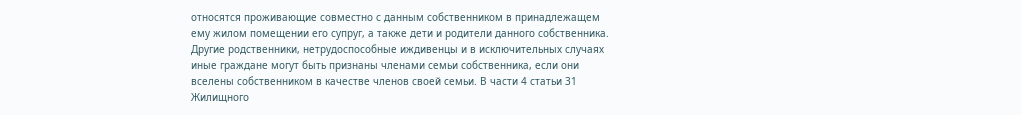относятся проживающие совместно с данным собственником в принадлежащем ему жилом помещении его супруг, а также дети и родители данного собственника. Другие родственники, нетрудоспособные иждивенцы и в исключительных случаях иные граждане могут быть признаны членами семьи собственника, если они вселены собственником в качестве членов своей семьи. В части 4 статьи 31 Жилищного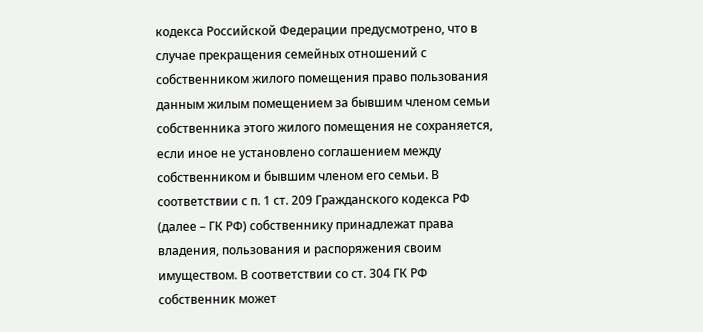кодекса Российской Федерации предусмотрено, что в случае прекращения семейных отношений с собственником жилого помещения право пользования данным жилым помещением за бывшим членом семьи собственника этого жилого помещения не сохраняется, если иное не установлено соглашением между собственником и бывшим членом его семьи. В соответствии с п. 1 ст. 209 Гражданского кодекса РФ (далее – ГК РФ) собственнику принадлежат права владения, пользования и распоряжения своим имуществом. В соответствии со ст. 304 ГК РФ собственник может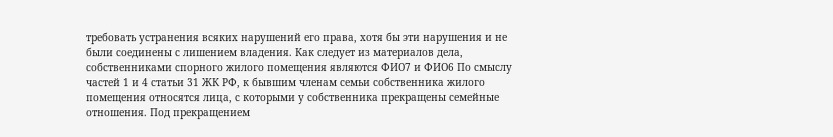требовать устранения всяких нарушений его права, хотя бы эти нарушения и не были соединены с лишением владения. Как следует из материалов дела, собственниками спорного жилого помещения являются ФИО7 и ФИО6 По смыслу частей 1 и 4 статьи 31 ЖК РФ, к бывшим членам семьи собственника жилого помещения относятся лица, с которыми у собственника прекращены семейные отношения. Под прекращением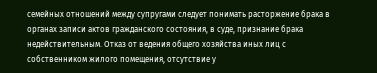семейных отношений между супругами следует понимать расторжение брака в органах записи актов гражданского состояния, в суде, признание брака недействительным. Отказ от ведения общего хозяйства иных лиц с собственником жилого помещения, отсутствие у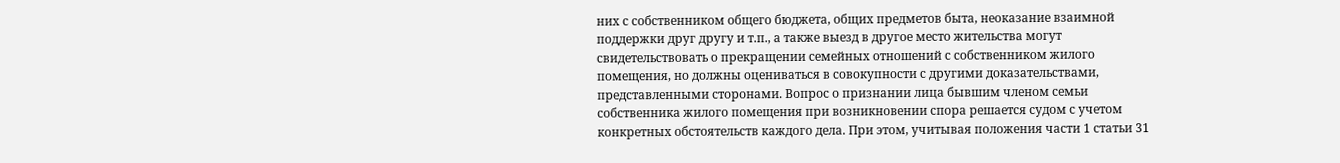них с собственником общего бюджета, общих предметов быта, неоказание взаимной поддержки друг другу и т.п., а также выезд в другое место жительства могут свидетельствовать о прекращении семейных отношений с собственником жилого помещения, но должны оцениваться в совокупности с другими доказательствами, представленными сторонами. Вопрос о признании лица бывшим членом семьи собственника жилого помещения при возникновении спора решается судом с учетом конкретных обстоятельств каждого дела. При этом, учитывая положения части 1 статьи 31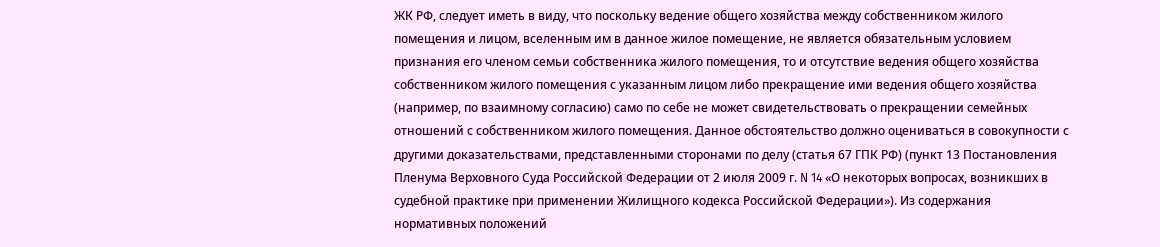ЖК РФ, следует иметь в виду, что поскольку ведение общего хозяйства между собственником жилого помещения и лицом, вселенным им в данное жилое помещение, не является обязательным условием признания его членом семьи собственника жилого помещения, то и отсутствие ведения общего хозяйства собственником жилого помещения с указанным лицом либо прекращение ими ведения общего хозяйства (например, по взаимному согласию) само по себе не может свидетельствовать о прекращении семейных отношений с собственником жилого помещения. Данное обстоятельство должно оцениваться в совокупности с другими доказательствами, представленными сторонами по делу (статья 67 ГПК РФ) (пункт 13 Постановления Пленума Верховного Суда Российской Федерации от 2 июля 2009 г. N 14 «О некоторых вопросах, возникших в судебной практике при применении Жилищного кодекса Российской Федерации»). Из содержания нормативных положений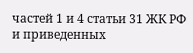частей 1 и 4 статьи 31 ЖК РФ и приведенных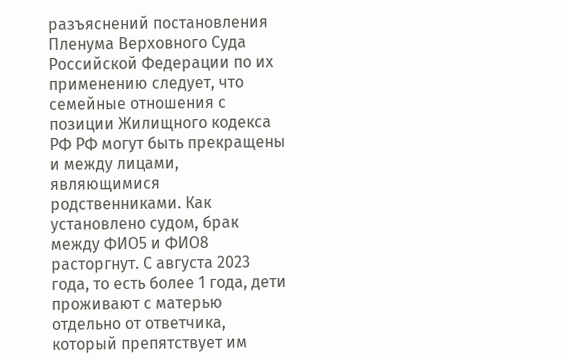разъяснений постановления Пленума Верховного Суда Российской Федерации по их применению следует, что семейные отношения с позиции Жилищного кодекса РФ РФ могут быть прекращены и между лицами, являющимися родственниками. Как установлено судом, брак между ФИО5 и ФИО8 расторгнут. С августа 2023 года, то есть более 1 года, дети проживают с матерью отдельно от ответчика, который препятствует им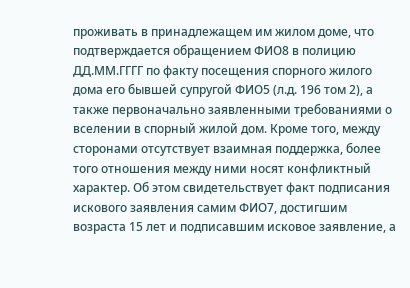проживать в принадлежащем им жилом доме, что подтверждается обращением ФИО8 в полицию ДД.ММ.ГГГГ по факту посещения спорного жилого дома его бывшей супругой ФИО5 (л.д. 196 том 2), а также первоначально заявленными требованиями о вселении в спорный жилой дом. Кроме того, между сторонами отсутствует взаимная поддержка, более того отношения между ними носят конфликтный характер. Об этом свидетельствует факт подписания искового заявления самим ФИО7, достигшим возраста 15 лет и подписавшим исковое заявление, а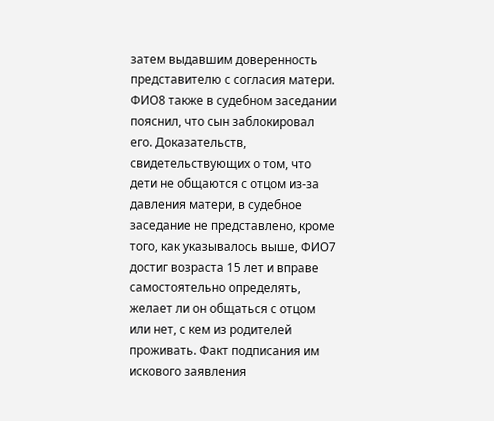затем выдавшим доверенность представителю с согласия матери. ФИО8 также в судебном заседании пояснил, что сын заблокировал его. Доказательств, свидетельствующих о том, что дети не общаются с отцом из-за давления матери, в судебное заседание не представлено, кроме того, как указывалось выше, ФИО7 достиг возраста 15 лет и вправе самостоятельно определять, желает ли он общаться с отцом или нет, с кем из родителей проживать. Факт подписания им искового заявления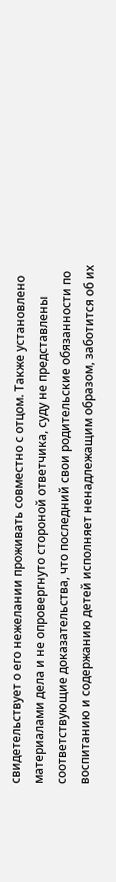свидетельствует о его нежелании проживать совместно с отцом. Также установлено материалами дела и не опровергнуто стороной ответчика, суду не представлены соответствующие доказательства, что последний свои родительские обязанности по воспитанию и содержанию детей исполняет ненадлежащим образом, заботится об их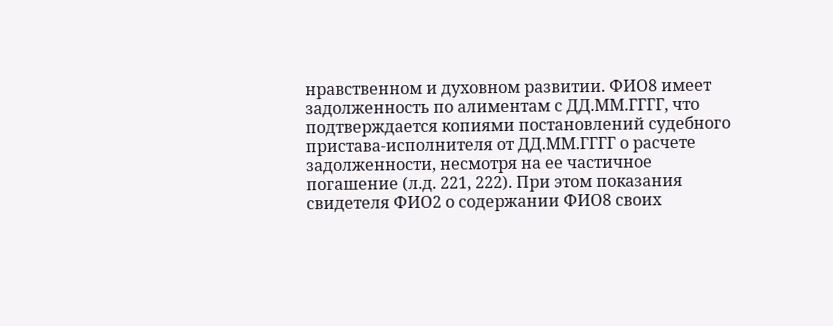нравственном и духовном развитии. ФИО8 имеет задолженность по алиментам с ДД.ММ.ГГГГ, что подтверждается копиями постановлений судебного пристава-исполнителя от ДД.ММ.ГГГГ о расчете задолженности, несмотря на ее частичное погашение (л.д. 221, 222). При этом показания свидетеля ФИО2 о содержании ФИО8 своих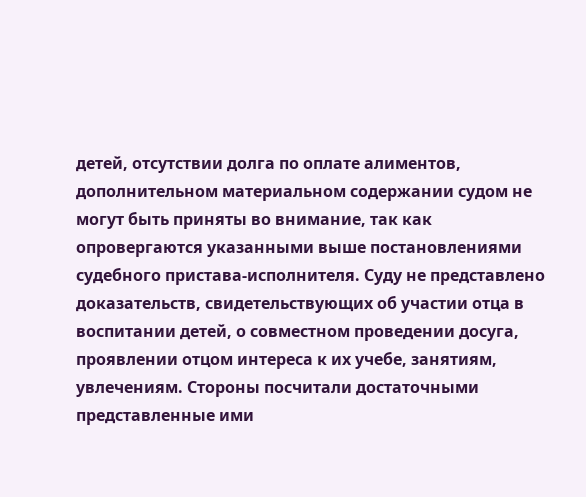детей, отсутствии долга по оплате алиментов, дополнительном материальном содержании судом не могут быть приняты во внимание, так как опровергаются указанными выше постановлениями судебного пристава-исполнителя. Суду не представлено доказательств, свидетельствующих об участии отца в воспитании детей, о совместном проведении досуга, проявлении отцом интереса к их учебе, занятиям, увлечениям. Стороны посчитали достаточными представленные ими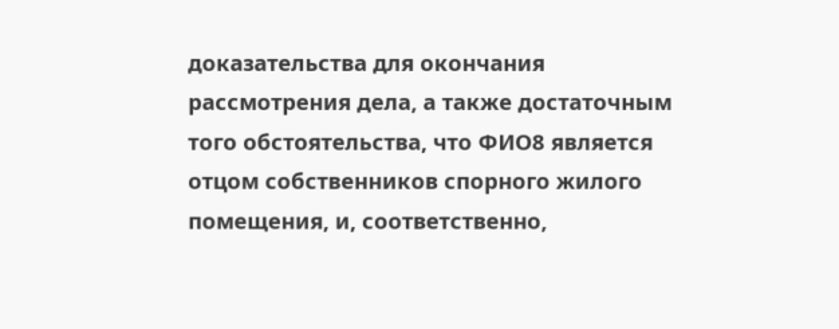доказательства для окончания рассмотрения дела, а также достаточным того обстоятельства, что ФИО8 является отцом собственников спорного жилого помещения, и, соответственно,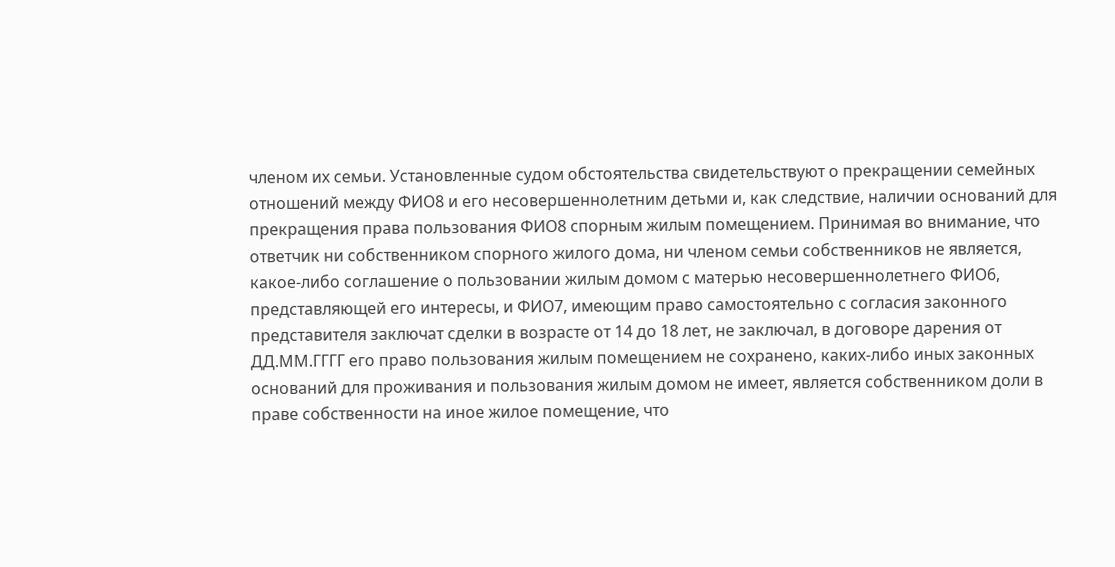членом их семьи. Установленные судом обстоятельства свидетельствуют о прекращении семейных отношений между ФИО8 и его несовершеннолетним детьми и, как следствие, наличии оснований для прекращения права пользования ФИО8 спорным жилым помещением. Принимая во внимание, что ответчик ни собственником спорного жилого дома, ни членом семьи собственников не является, какое-либо соглашение о пользовании жилым домом с матерью несовершеннолетнего ФИО6, представляющей его интересы, и ФИО7, имеющим право самостоятельно с согласия законного представителя заключат сделки в возрасте от 14 до 18 лет, не заключал, в договоре дарения от ДД.ММ.ГГГГ его право пользования жилым помещением не сохранено, каких-либо иных законных оснований для проживания и пользования жилым домом не имеет, является собственником доли в праве собственности на иное жилое помещение, что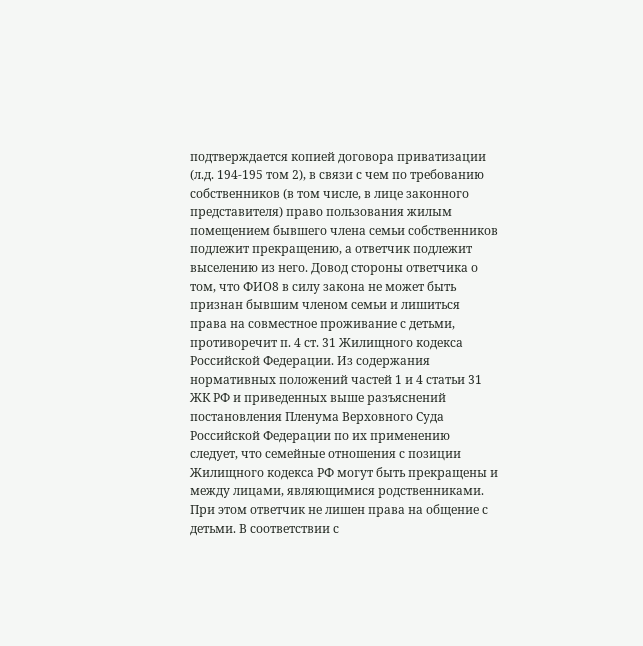подтверждается копией договора приватизации (л.д. 194-195 том 2), в связи с чем по требованию собственников (в том числе, в лице законного представителя) право пользования жилым помещением бывшего члена семьи собственников подлежит прекращению, а ответчик подлежит выселению из него. Довод стороны ответчика о том, что ФИО8 в силу закона не может быть признан бывшим членом семьи и лишиться права на совместное проживание с детьми, противоречит п. 4 ст. 31 Жилищного кодекса Российской Федерации. Из содержания нормативных положений частей 1 и 4 статьи 31 ЖК РФ и приведенных выше разъяснений постановления Пленума Верховного Суда Российской Федерации по их применению следует, что семейные отношения с позиции Жилищного кодекса РФ могут быть прекращены и между лицами, являющимися родственниками. При этом ответчик не лишен права на общение с детьми. В соответствии с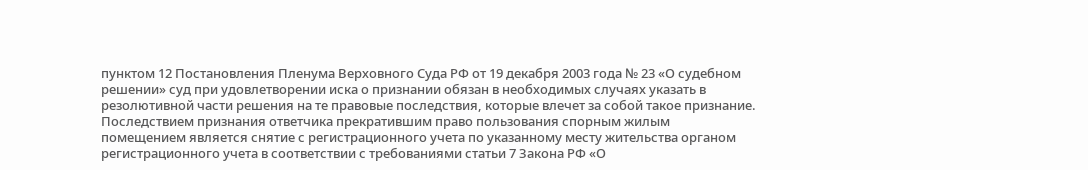пунктом 12 Постановления Пленума Верховного Суда РФ от 19 декабря 2003 года № 23 «О судебном решении» суд при удовлетворении иска о признании обязан в необходимых случаях указать в резолютивной части решения на те правовые последствия, которые влечет за собой такое признание. Последствием признания ответчика прекратившим право пользования спорным жилым помещением является снятие с регистрационного учета по указанному месту жительства органом регистрационного учета в соответствии с требованиями статьи 7 Закона РФ «О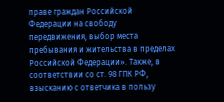праве граждан Российской Федерации на свободу передвижения, выбор места пребывания и жительства в пределах Российской Федерации». Также, в соответствии со ст. 98 ГПК РФ, взысканию с ответчика в пользу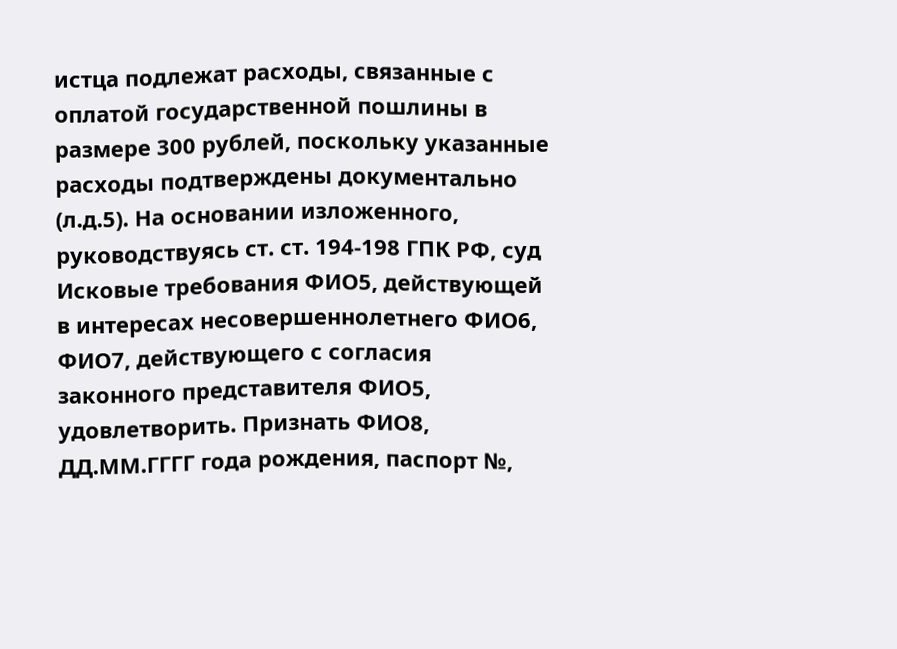истца подлежат расходы, связанные с оплатой государственной пошлины в размере 300 рублей, поскольку указанные расходы подтверждены документально (л.д.5). На основании изложенного, руководствуясь ст. ст. 194-198 ГПК РФ, суд Исковые требования ФИО5, действующей в интересах несовершеннолетнего ФИО6, ФИО7, действующего с согласия законного представителя ФИО5, удовлетворить. Признать ФИО8, ДД.ММ.ГГГГ года рождения, паспорт №,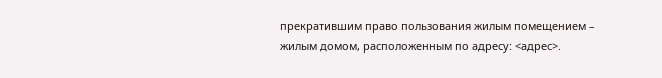прекратившим право пользования жилым помещением – жилым домом, расположенным по адресу: <адрес>.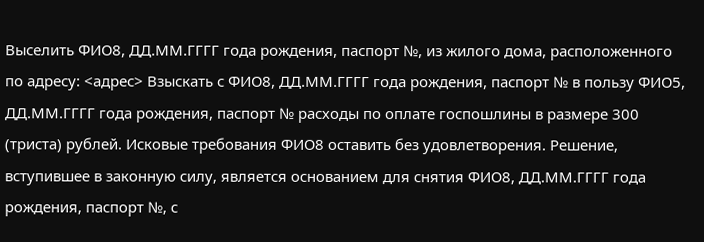Выселить ФИО8, ДД.ММ.ГГГГ года рождения, паспорт №, из жилого дома, расположенного по адресу: <адрес> Взыскать с ФИО8, ДД.ММ.ГГГГ года рождения, паспорт № в пользу ФИО5, ДД.ММ.ГГГГ года рождения, паспорт № расходы по оплате госпошлины в размере 300 (триста) рублей. Исковые требования ФИО8 оставить без удовлетворения. Решение, вступившее в законную силу, является основанием для снятия ФИО8, ДД.ММ.ГГГГ года рождения, паспорт №, с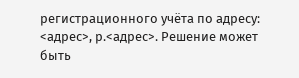регистрационного учёта по адресу: <адрес>, р.<адрес>. Решение может быть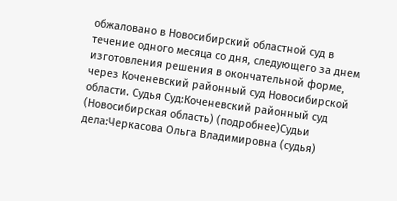обжаловано в Новосибирский областной суд в течение одного месяца со дня, следующего за днем изготовления решения в окончательной форме, через Коченевский районный суд Новосибирской области. Судья Суд:Коченевский районный суд (Новосибирская область) (подробнее)Судьи дела:Черкасова Ольга Владимировна (судья)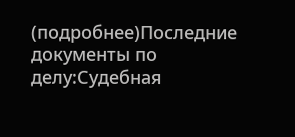(подробнее)Последние документы по делу:Судебная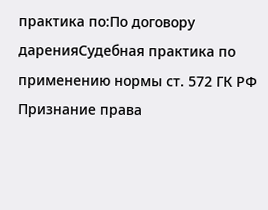практика по:По договору даренияСудебная практика по применению нормы ст. 572 ГК РФ
Признание права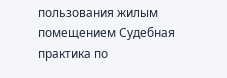пользования жилым помещением Судебная практика по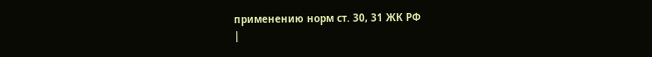применению норм ст. 30, 31 ЖК РФ
|